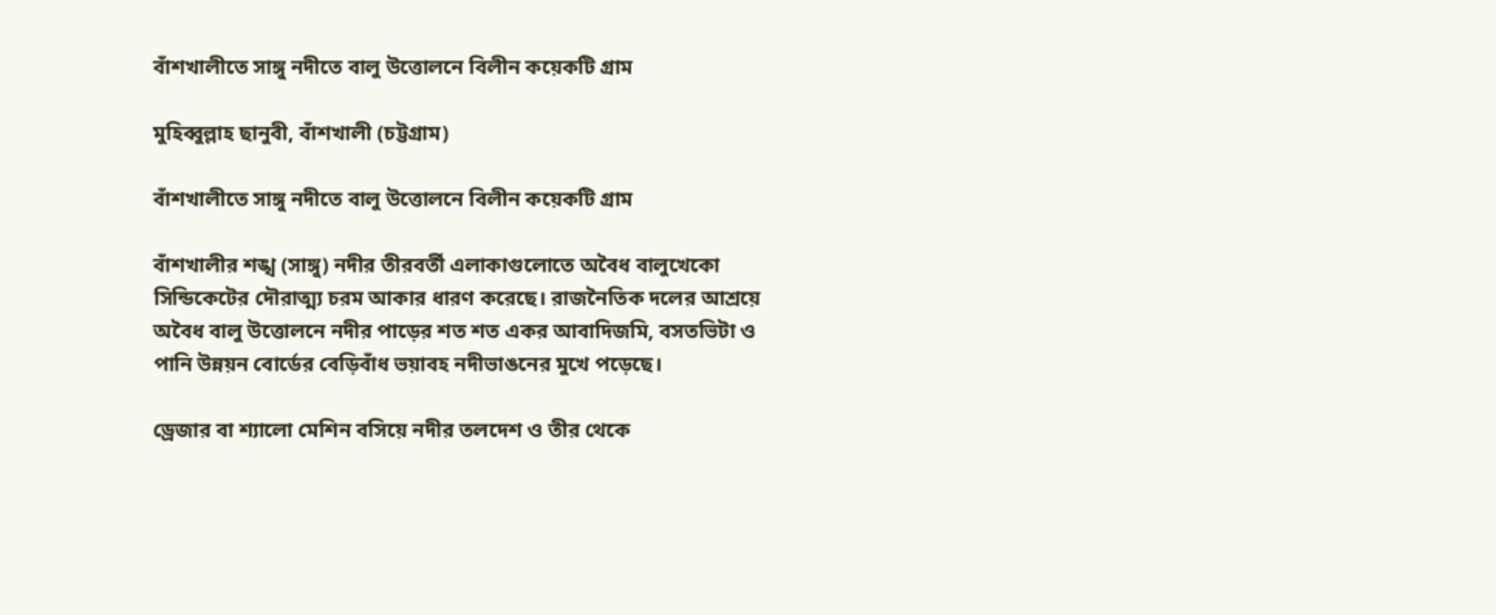বাঁশখালীতে সাঙ্গু নদীতে বালু উত্তোলনে বিলীন কয়েকটি গ্রাম

মুহিব্বুল্লাহ ছানুবী, বাঁশখালী (চট্টগ্রাম)

বাঁশখালীতে সাঙ্গু নদীতে বালু উত্তোলনে বিলীন কয়েকটি গ্রাম

বাঁশখালীর শঙ্খ (সাঙ্গু) নদীর তীরবর্তী এলাকাগুলোতে অবৈধ বালুখেকো সিন্ডিকেটের দৌরাত্ম্য চরম আকার ধারণ করেছে। রাজনৈতিক দলের আশ্রয়ে অবৈধ বালু উত্তোলনে নদীর পাড়ের শত শত একর আবাদিজমি, বসতভিটা ও পানি উন্নয়ন বোর্ডের বেড়িবাঁধ ভয়াবহ নদীভাঙনের মুখে পড়েছে।

ড্রেজার বা শ্যালো মেশিন বসিয়ে নদীর তলদেশ ও তীর থেকে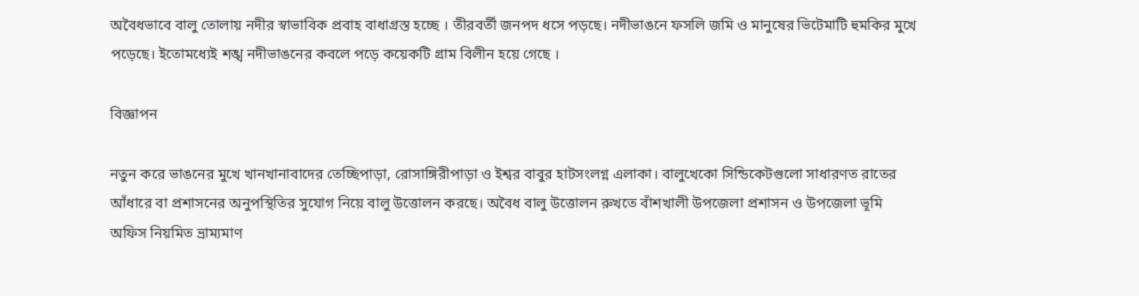অবৈধভাবে বালু তোলায় নদীর স্বাভাবিক প্রবাহ বাধাগ্রস্ত হচ্ছে । তীরবর্তী জনপদ ধসে পড়ছে। নদীভাঙনে ফসলি জমি ও মানুষের ভিটেমাটি হুমকির মুখে পড়েছে। ইতোমধ্যেই শঙ্খ নদীভাঙনের কবলে পড়ে কয়েকটি গ্রাম বিলীন হয়ে গেছে ।

বিজ্ঞাপন

নতুন করে ভাঙনের মুখে খানখানাবাদের তেচ্ছিপাড়া, রোসাঙ্গিরীপাড়া ও ইশ্বর বাবুর হাটসংলগ্ন এলাকা। বালুখেকো সিন্ডিকেটগুলো সাধারণত রাতের আঁধারে বা প্রশাসনের অনুপস্থিতির সুযোগ নিয়ে বালু উত্তোলন করছে। অবৈধ বালু উত্তোলন রুখতে বাঁশখালী উপজেলা প্রশাসন ও উপজেলা ভূমি অফিস নিয়মিত ভ্রাম্যমাণ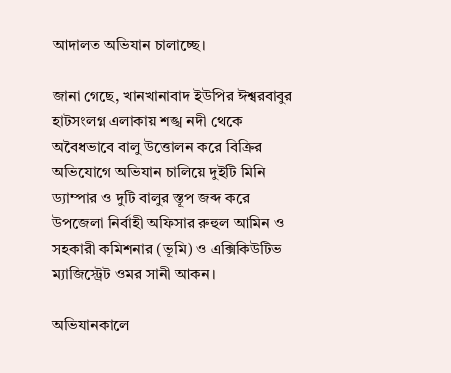আদালত অভিযান চালাচ্ছে।

জানা গেছে, খানখানাবাদ ইউপির ঈশ্বরবাবুর হাটসংলগ্ন এলাকায় শঙ্খ নদী থেকে অবৈধভাবে বালু উত্তোলন করে বিক্রির অভিযোগে অভিযান চালিয়ে দুইটি মিনি ড্যাম্পার ও দুটি বালুর স্তূপ জব্দ করে উপজেলা নির্বাহী অফিসার রুহুল আমিন ও সহকারী কমিশনার (ভূমি) ও এক্সিকিউটিভ ম্যাজিস্ট্রেট ওমর সানী আকন।

অভিযানকালে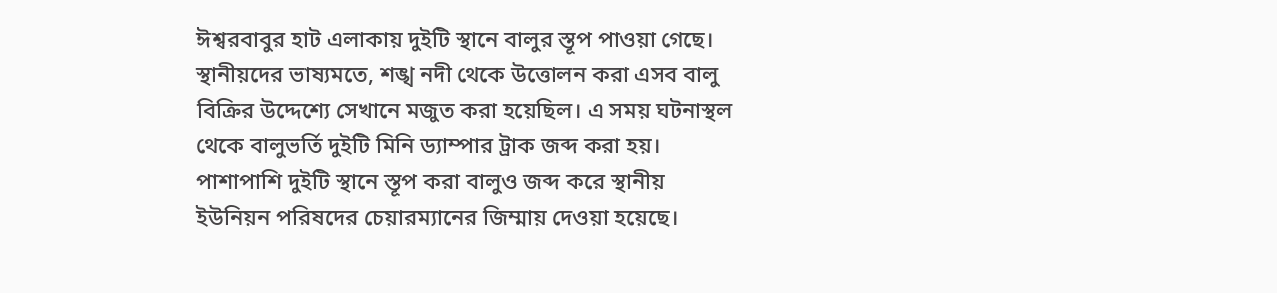ঈশ্বরবাবুর হাট এলাকায় দুইটি স্থানে বালুর স্তূপ পাওয়া গেছে। স্থানীয়দের ভাষ্যমতে, শঙ্খ নদী থেকে উত্তোলন করা এসব বালু বিক্রির উদ্দেশ্যে সেখানে মজুত করা হয়েছিল। এ সময় ঘটনাস্থল থেকে বালুভর্তি দুইটি মিনি ড্যাম্পার ট্রাক জব্দ করা হয়। পাশাপাশি দুইটি স্থানে স্তূপ করা বালুও জব্দ করে স্থানীয় ইউনিয়ন পরিষদের চেয়ারম্যানের জিম্মায় দেওয়া হয়েছে।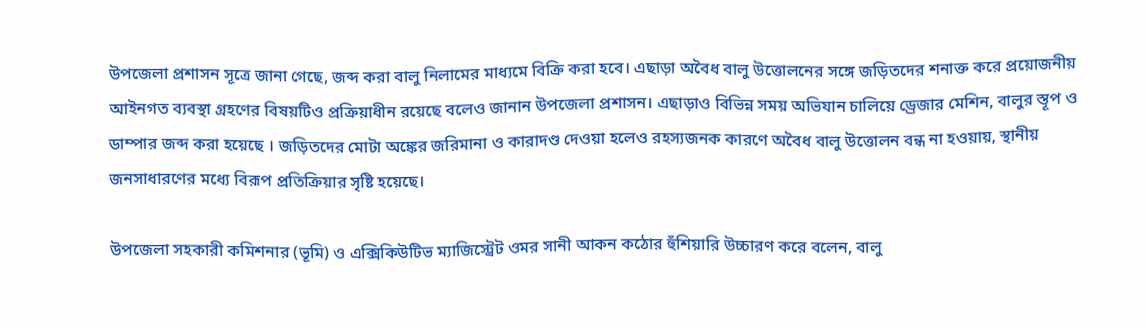উপজেলা প্রশাসন সূত্রে জানা গেছে, জব্দ করা বালু নিলামের মাধ্যমে বিক্রি করা হবে। এছাড়া অবৈধ বালু উত্তোলনের সঙ্গে জড়িতদের শনাক্ত করে প্রয়োজনীয় আইনগত ব্যবস্থা গ্রহণের বিষয়টিও প্রক্রিয়াধীন রয়েছে বলেও জানান উপজেলা প্রশাসন। এছাড়াও বিভিন্ন সময় অভিযান চালিয়ে ড্রেজার মেশিন, বালুর স্তূপ ও ডাম্পার জব্দ করা হয়েছে । জড়িতদের মোটা অঙ্কের জরিমানা ও কারাদণ্ড দেওয়া হলেও রহস্যজনক কারণে অবৈধ বালু উত্তোলন বন্ধ না হওয়ায়, স্থানীয় জনসাধারণের মধ্যে বিরূপ প্রতিক্রিয়ার সৃষ্টি হয়েছে।

উপজেলা সহকারী কমিশনার (ভূমি) ও এক্সিকিউটিভ ম্যাজিস্ট্রেট ওমর সানী আকন কঠোর হুঁশিয়ারি উচ্চারণ করে বলেন, বালু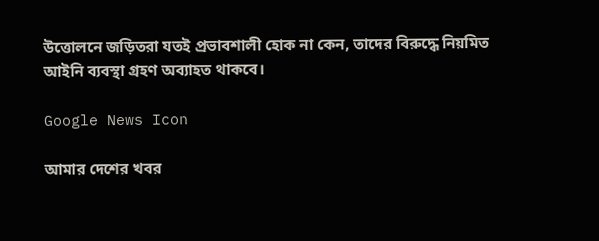উত্তোলনে জড়িতরা যতই প্রভাবশালী হোক না কেন, তাদের বিরুদ্ধে নিয়মিত আইনি ব্যবস্থা গ্রহণ অব্যাহত থাকবে।

Google News Icon

আমার দেশের খবর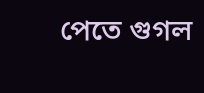পেতে গুগল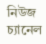নিউজ চ্যানেল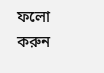ফলো করুন